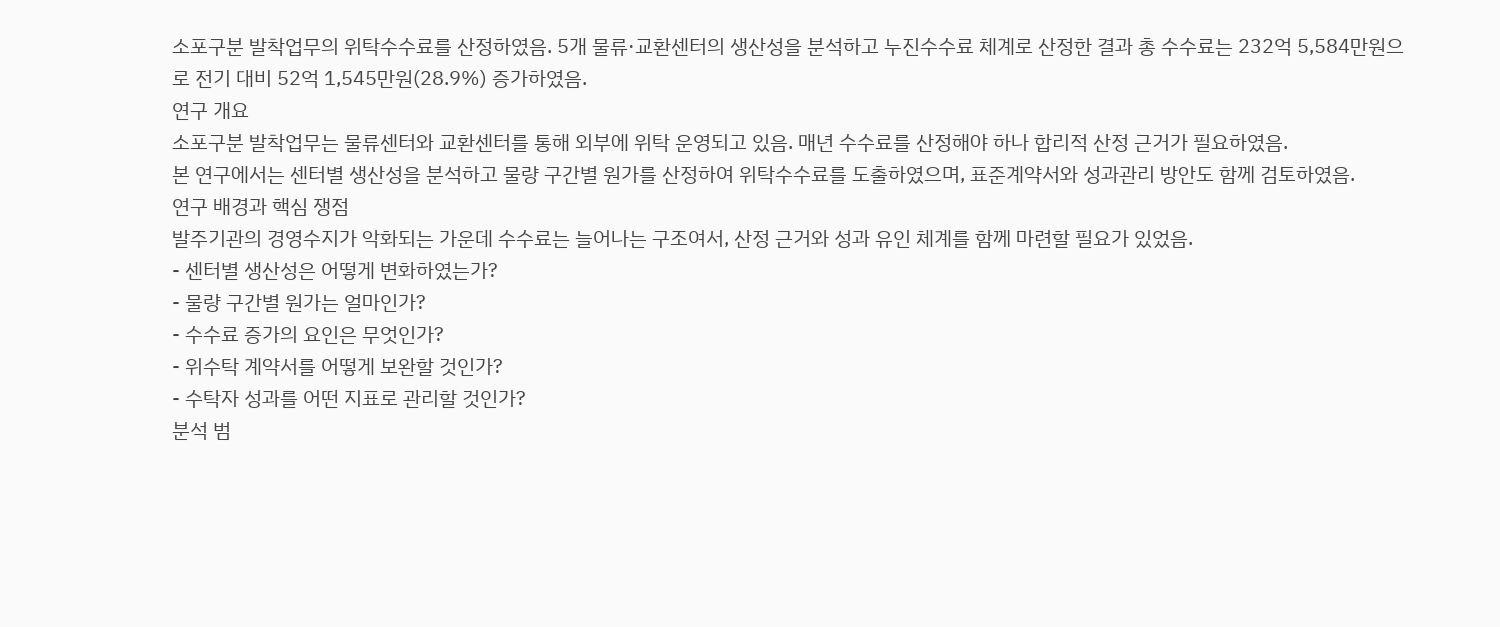소포구분 발착업무의 위탁수수료를 산정하였음. 5개 물류·교환센터의 생산성을 분석하고 누진수수료 체계로 산정한 결과 총 수수료는 232억 5,584만원으로 전기 대비 52억 1,545만원(28.9%) 증가하였음.
연구 개요
소포구분 발착업무는 물류센터와 교환센터를 통해 외부에 위탁 운영되고 있음. 매년 수수료를 산정해야 하나 합리적 산정 근거가 필요하였음.
본 연구에서는 센터별 생산성을 분석하고 물량 구간별 원가를 산정하여 위탁수수료를 도출하였으며, 표준계약서와 성과관리 방안도 함께 검토하였음.
연구 배경과 핵심 쟁점
발주기관의 경영수지가 악화되는 가운데 수수료는 늘어나는 구조여서, 산정 근거와 성과 유인 체계를 함께 마련할 필요가 있었음.
- 센터별 생산성은 어떻게 변화하였는가?
- 물량 구간별 원가는 얼마인가?
- 수수료 증가의 요인은 무엇인가?
- 위수탁 계약서를 어떻게 보완할 것인가?
- 수탁자 성과를 어떤 지표로 관리할 것인가?
분석 범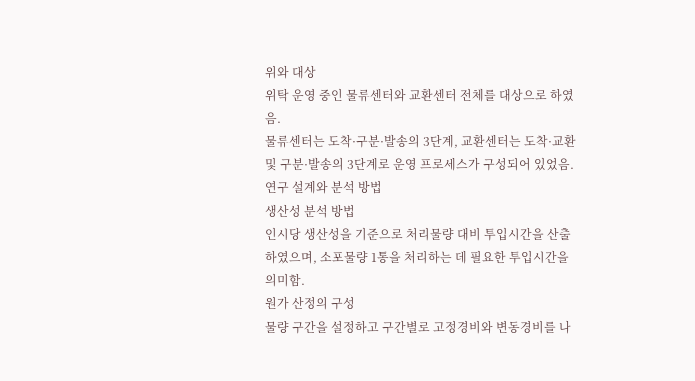위와 대상
위탁 운영 중인 물류센터와 교환센터 전체를 대상으로 하였음.
물류센터는 도착·구분·발송의 3단계, 교환센터는 도착·교환 및 구분·발송의 3단계로 운영 프로세스가 구성되어 있었음.
연구 설계와 분석 방법
생산성 분석 방법
인시당 생산성을 기준으로 처리물량 대비 투입시간을 산출하였으며, 소포물량 1통을 처리하는 데 필요한 투입시간을 의미함.
원가 산정의 구성
물량 구간을 설정하고 구간별로 고정경비와 변동경비를 나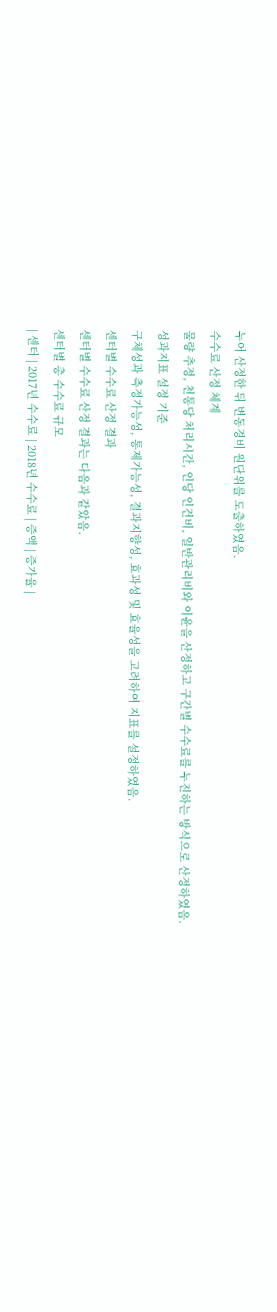누어 산정한 뒤 변동경비 원단위를 도출하였음.
수수료 산정 체계
물량 추정, 천통당 처리시간, 인당 인건비, 일반관리비와 이윤을 산정하고 구간별 수수료를 누진하는 방식으로 산정하였음.
성과지표 설정 기준
구체성과 측정가능성, 통제가능성, 결과지향성, 효과성 및 효율성을 고려하여 지표를 설정하였음.
센터별 수수료 산정 결과
센터별 수수료 산정 결과는 다음과 같았음.
센터별 총 수수료 규모
| 센터 | 2017년 수수료 | 2018년 수수료 | 증액 | 증가율 |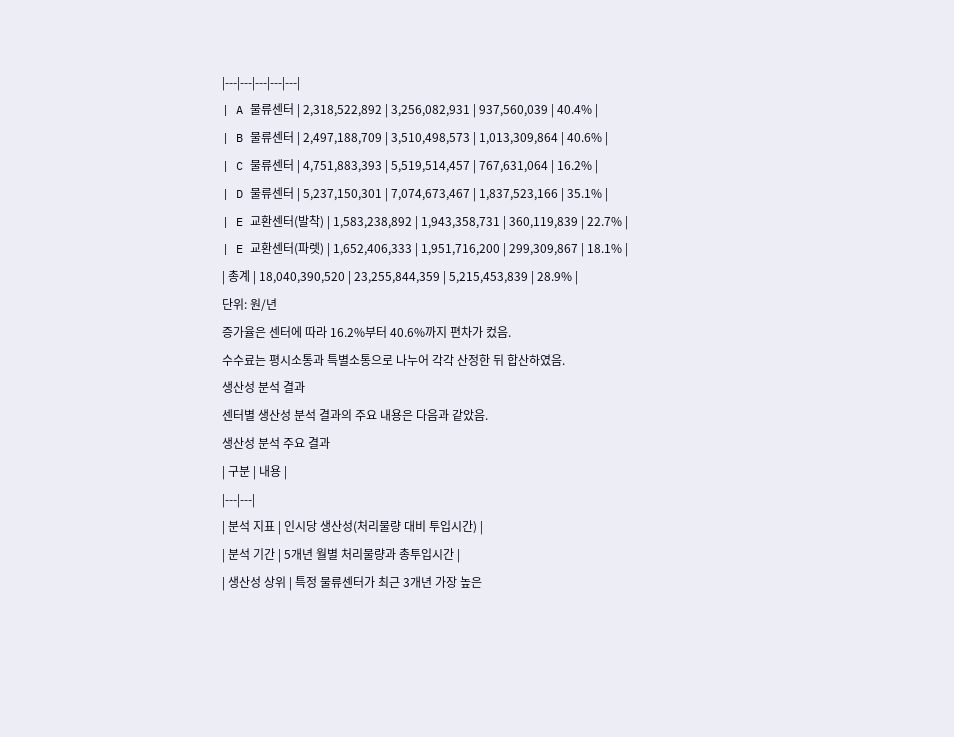|---|---|---|---|---|
| A 물류센터 | 2,318,522,892 | 3,256,082,931 | 937,560,039 | 40.4% |
| B 물류센터 | 2,497,188,709 | 3,510,498,573 | 1,013,309,864 | 40.6% |
| C 물류센터 | 4,751,883,393 | 5,519,514,457 | 767,631,064 | 16.2% |
| D 물류센터 | 5,237,150,301 | 7,074,673,467 | 1,837,523,166 | 35.1% |
| E 교환센터(발착) | 1,583,238,892 | 1,943,358,731 | 360,119,839 | 22.7% |
| E 교환센터(파렛) | 1,652,406,333 | 1,951,716,200 | 299,309,867 | 18.1% |
| 총계 | 18,040,390,520 | 23,255,844,359 | 5,215,453,839 | 28.9% |
단위: 원/년
증가율은 센터에 따라 16.2%부터 40.6%까지 편차가 컸음.
수수료는 평시소통과 특별소통으로 나누어 각각 산정한 뒤 합산하였음.
생산성 분석 결과
센터별 생산성 분석 결과의 주요 내용은 다음과 같았음.
생산성 분석 주요 결과
| 구분 | 내용 |
|---|---|
| 분석 지표 | 인시당 생산성(처리물량 대비 투입시간) |
| 분석 기간 | 5개년 월별 처리물량과 총투입시간 |
| 생산성 상위 | 특정 물류센터가 최근 3개년 가장 높은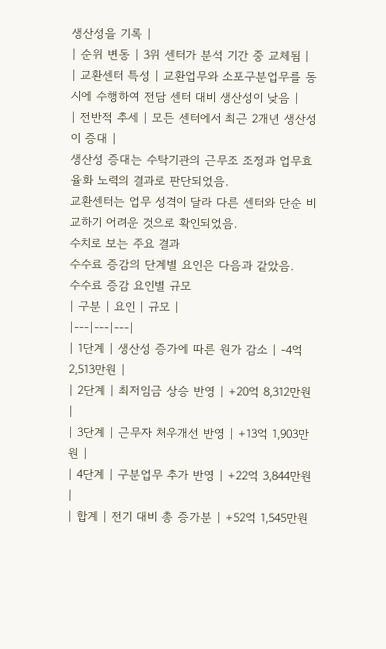생산성을 기록 |
| 순위 변동 | 3위 센터가 분석 기간 중 교체됨 |
| 교환센터 특성 | 교환업무와 소포구분업무를 동시에 수행하여 전담 센터 대비 생산성이 낮음 |
| 전반적 추세 | 모든 센터에서 최근 2개년 생산성이 증대 |
생산성 증대는 수탁기관의 근무조 조정과 업무효율화 노력의 결과로 판단되었음.
교환센터는 업무 성격이 달라 다른 센터와 단순 비교하기 어려운 것으로 확인되었음.
수치로 보는 주요 결과
수수료 증감의 단계별 요인은 다음과 같았음.
수수료 증감 요인별 규모
| 구분 | 요인 | 규모 |
|---|---|---|
| 1단계 | 생산성 증가에 따른 원가 감소 | -4억 2,513만원 |
| 2단계 | 최저임금 상승 반영 | +20억 8,312만원 |
| 3단계 | 근무자 처우개선 반영 | +13억 1,903만원 |
| 4단계 | 구분업무 추가 반영 | +22억 3,844만원 |
| 합계 | 전기 대비 총 증가분 | +52억 1,545만원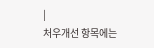|
처우개선 항목에는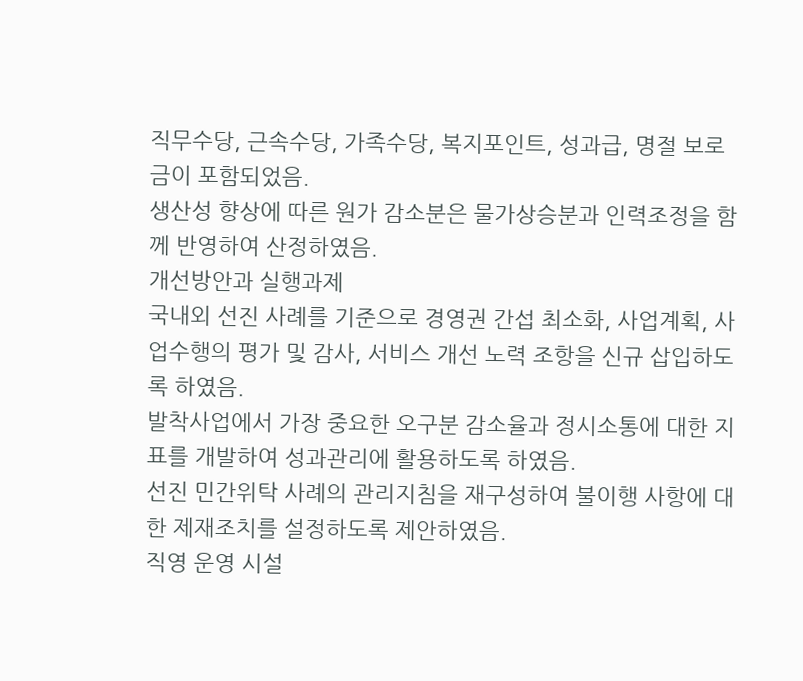직무수당, 근속수당, 가족수당, 복지포인트, 성과급, 명절 보로금이 포함되었음.
생산성 향상에 따른 원가 감소분은 물가상승분과 인력조정을 함께 반영하여 산정하였음.
개선방안과 실행과제
국내외 선진 사례를 기준으로 경영권 간섭 최소화, 사업계획, 사업수행의 평가 및 감사, 서비스 개선 노력 조항을 신규 삽입하도록 하였음.
발착사업에서 가장 중요한 오구분 감소율과 정시소통에 대한 지표를 개발하여 성과관리에 활용하도록 하였음.
선진 민간위탁 사례의 관리지침을 재구성하여 불이행 사항에 대한 제재조치를 설정하도록 제안하였음.
직영 운영 시설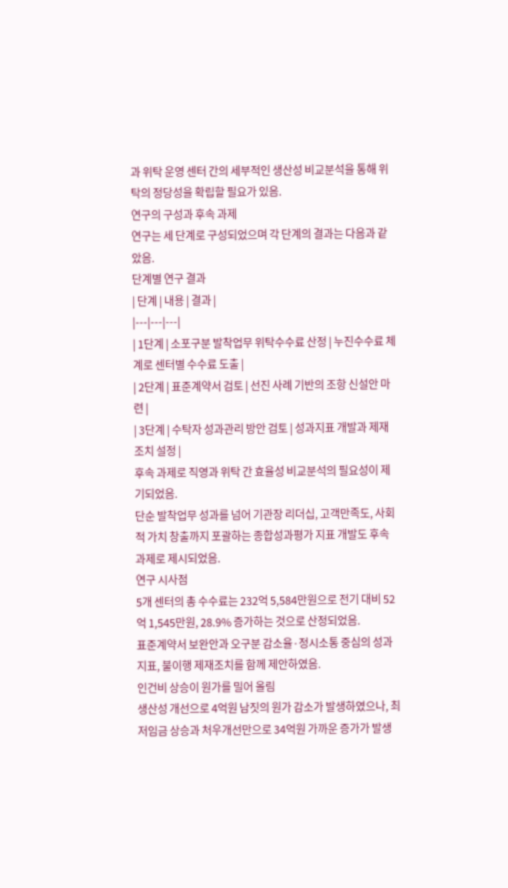과 위탁 운영 센터 간의 세부적인 생산성 비교분석을 통해 위탁의 정당성을 확립할 필요가 있음.
연구의 구성과 후속 과제
연구는 세 단계로 구성되었으며 각 단계의 결과는 다음과 같았음.
단계별 연구 결과
| 단계 | 내용 | 결과 |
|---|---|---|
| 1단계 | 소포구분 발착업무 위탁수수료 산정 | 누진수수료 체계로 센터별 수수료 도출 |
| 2단계 | 표준계약서 검토 | 선진 사례 기반의 조항 신설안 마련 |
| 3단계 | 수탁자 성과관리 방안 검토 | 성과지표 개발과 제재조치 설정 |
후속 과제로 직영과 위탁 간 효율성 비교분석의 필요성이 제기되었음.
단순 발착업무 성과를 넘어 기관장 리더십, 고객만족도, 사회적 가치 창출까지 포괄하는 종합성과평가 지표 개발도 후속 과제로 제시되었음.
연구 시사점
5개 센터의 총 수수료는 232억 5,584만원으로 전기 대비 52억 1,545만원, 28.9% 증가하는 것으로 산정되었음.
표준계약서 보완안과 오구분 감소율·정시소통 중심의 성과지표, 불이행 제재조치를 함께 제안하였음.
인건비 상승이 원가를 밀어 올림
생산성 개선으로 4억원 남짓의 원가 감소가 발생하였으나, 최저임금 상승과 처우개선만으로 34억원 가까운 증가가 발생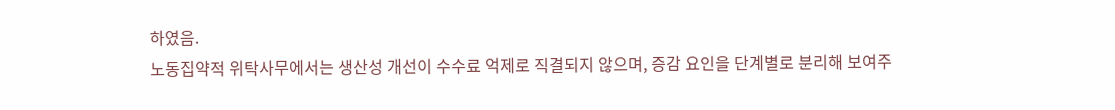하였음.
노동집약적 위탁사무에서는 생산성 개선이 수수료 억제로 직결되지 않으며, 증감 요인을 단계별로 분리해 보여주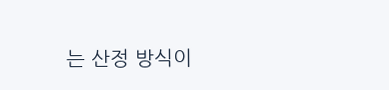는 산정 방식이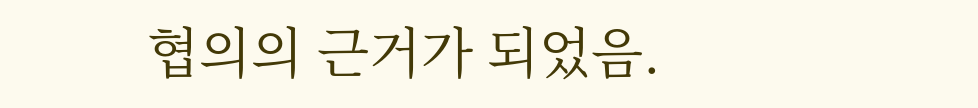협의의 근거가 되었음.